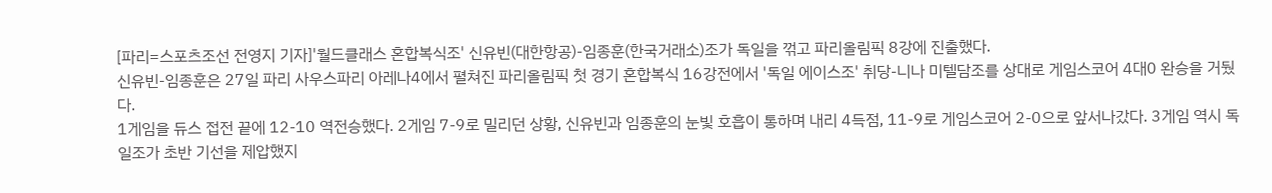[파리=스포츠조선 전영지 기자]'월드클래스 혼합복식조' 신유빈(대한항공)-임종훈(한국거래소)조가 독일을 꺾고 파리올림픽 8강에 진출했다.
신유빈-임종훈은 27일 파리 사우스파리 아레나4에서 펼쳐진 파리올림픽 첫 경기 혼합복식 16강전에서 '독일 에이스조' 취당-니나 미텔담조를 상대로 게임스코어 4대0 완승을 거뒀다.
1게임을 듀스 접전 끝에 12-10 역전승했다. 2게임 7-9로 밀리던 상황, 신유빈과 임종훈의 눈빛 호흡이 통하며 내리 4득점, 11-9로 게임스코어 2-0으로 앞서나갔다. 3게임 역시 독일조가 초반 기선을 제압했지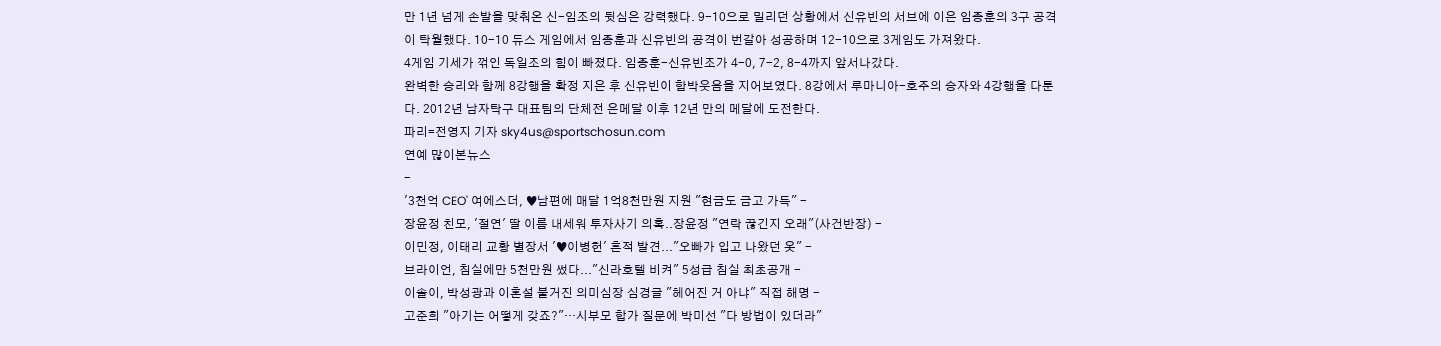만 1년 넘게 손발을 맞춰온 신-임조의 뒷심은 강력했다. 9-10으로 밀리던 상황에서 신유빈의 서브에 이은 임종훈의 3구 공격이 탁월했다. 10-10 듀스 게임에서 임종훈과 신유빈의 공격이 번갈아 성공하며 12-10으로 3게임도 가져왔다.
4게임 기세가 꺾인 독일조의 힘이 빠졌다. 임종훈-신유빈조가 4-0, 7-2, 8-4까지 앞서나갔다.
완벽한 승리와 함께 8강행을 확정 지은 후 신유빈이 함박웃음을 지어보였다. 8강에서 루마니아-호주의 승자와 4강행을 다툰다. 2012년 남자탁구 대표팀의 단체전 은메달 이후 12년 만의 메달에 도전한다.
파리=전영지 기자 sky4us@sportschosun.com
연예 많이본뉴스
-
'3천억 CEO' 여에스더, ♥남편에 매달 1억8천만원 지원 "현금도 금고 가득" -
장윤정 친모, '절연' 딸 이름 내세워 투자사기 의혹..장윤정 "연락 끊긴지 오래"(사건반장) -
이민정, 이태리 교황 별장서 '♥이병헌' 흔적 발견..."오빠가 입고 나왔던 옷" -
브라이언, 침실에만 5천만원 썼다..."신라호텔 비켜" 5성급 침실 최초공개 -
이솔이, 박성광과 이혼설 불거진 의미심장 심경글 "헤어진 거 아냐" 직접 해명 -
고준희 "아기는 어떻게 갖죠?"…시부모 합가 질문에 박미선 "다 방법이 있더라"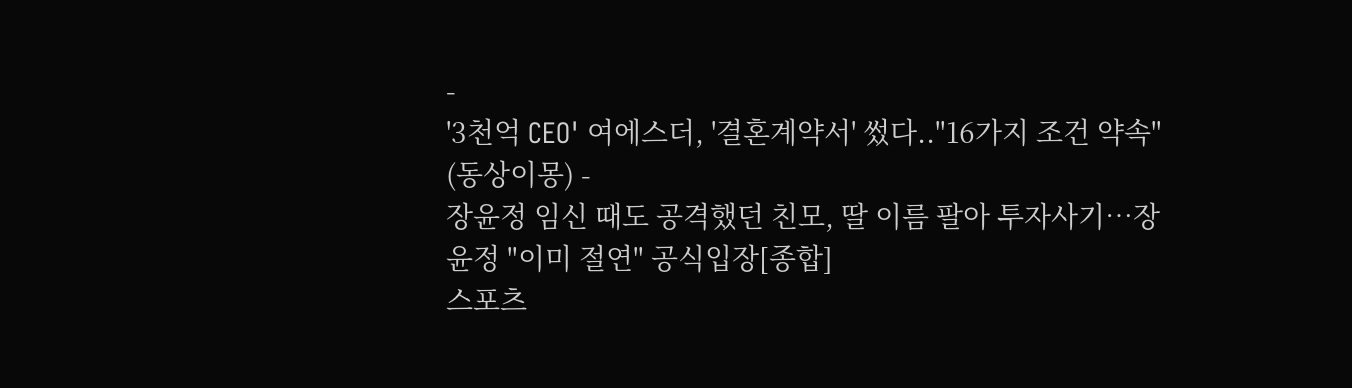-
'3천억 CEO' 여에스더, '결혼계약서' 썼다.."16가지 조건 약속" (동상이몽) -
장윤정 임신 때도 공격했던 친모, 딸 이름 팔아 투자사기…장윤정 "이미 절연" 공식입장[종합]
스포츠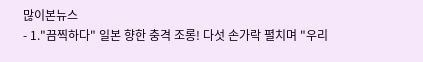많이본뉴스
- 1."끔찍하다" 일본 향한 충격 조롱! 다섯 손가락 펼치며 "우리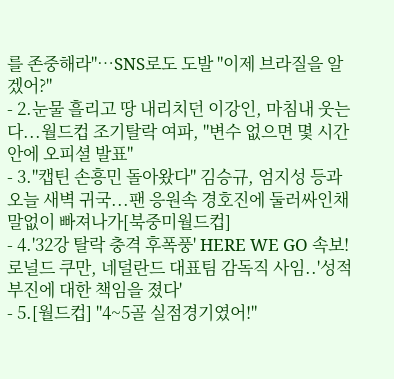를 존중해라"…SNS로도 도발 "이제 브라질을 알겠어?"
- 2.눈물 흘리고 땅 내리치던 이강인, 마침내 웃는다...월드컵 조기탈락 여파, "변수 없으면 몇 시간 안에 오피셜 발표"
- 3."캡틴 손흥민 돌아왔다" 김승규, 엄지성 등과 오늘 새벽 귀국...팬 응원속 경호진에 둘러싸인채 말없이 빠져나가[북중미월드컵]
- 4.'32강 탈락 충격 후폭풍' HERE WE GO 속보! 로널드 쿠만, 네덜란드 대표팀 감독직 사임..'성적 부진에 대한 책임을 졌다'
- 5.[월드컵] "4~5골 실점경기였어!"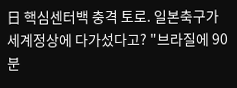日 핵심센터백 충격 토로. 일본축구가 세계정상에 다가섰다고? "브라질에 90분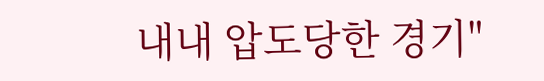내내 압도당한 경기"